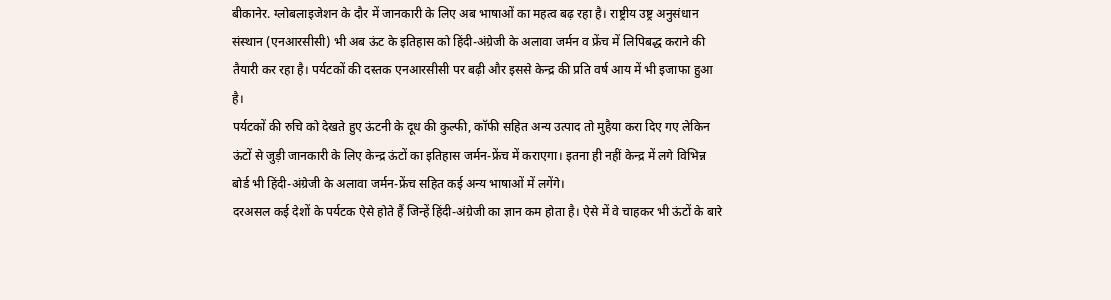बीकानेर. ग्लोबलाइजेशन के दौर में जानकारी के लिए अब भाषाओं का महत्व बढ़ रहा है। राष्ट्रीय उष्ट्र अनुसंधान संस्थान (एनआरसीसी) भी अब ऊंट के इतिहास को हिंदी-अंग्रेजी के अलावा जर्मन व फ्रेंच में लिपिबद्ध कराने की तैयारी कर रहा है। पर्यटकों की दस्तक एनआरसीसी पर बढ़ी और इससे केन्द्र की प्रति वर्ष आय में भी इजाफा हुआ है।
पर्यटकों की रुचि को देखते हुए ऊंटनी के दूध की कुल्फी, कॉफी सहित अन्य उत्पाद तो मुहैया करा दिए गए लेकिन ऊंटों से जुड़ी जानकारी के लिए केन्द्र ऊंटों का इतिहास जर्मन-फ्रेंच में कराएगा। इतना ही नहीं केन्द्र में लगे विभिन्न बोर्ड भी हिंदी-अंग्रेजी के अलावा जर्मन-फ्रेंच सहित कई अन्य भाषाओं में लगेंगे।
दरअसल कई देशों के पर्यटक ऐसे होते हैं जिन्हें हिंदी-अंग्रेजी का ज्ञान कम होता है। ऐसे में वे चाहकर भी ऊंटों के बारे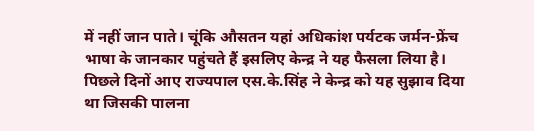में नहीं जान पाते। चूंकि औसतन यहां अधिकांश पर्यटक जर्मन-फ्रेंच भाषा के जानकार पहुंचते हैं इसलिए केन्द्र ने यह फैसला लिया है।
पिछले दिनों आए राज्यपाल एस.के.सिंह ने केन्द्र को यह सुझाव दिया था जिसकी पालना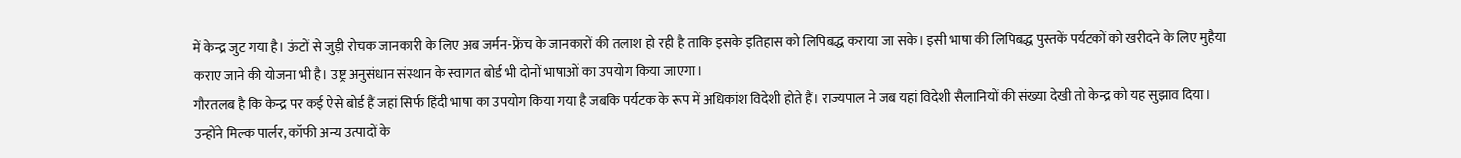में केन्द्र जुट गया है। ऊंटों से जुड़ी रोचक जानकारी के लिए अब जर्मन-फ्रेंच के जानकारों की तलाश हो रही है ताकि इसके इतिहास को लिपिबद्ध कराया जा सके। इसी भाषा की लिपिबद्ध पुस्तकें पर्यटकों को खरीदने के लिए मुहैया कराए जाने की योजना भी है। उष्ट्र अनुसंधान संस्थान के स्वागत बोर्ड भी दोनों भाषाओं का उपयोग किया जाएगा।
गौरतलब है कि केन्द्र पर कई ऐसे बोर्ड हैं जहां सिर्फ हिंदी भाषा का उपयोग किया गया है जबकि पर्यटक के रूप में अधिकांश विदेशी होते हैं। राज्यपाल ने जब यहां विदेशी सैलानियों की संख्या देखी तो केन्द्र को यह सुझाव दिया। उन्होंने मिल्क पार्लर, कॉफी अन्य उत्पादों के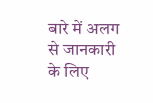बारे में अलग से जानकारी के लिए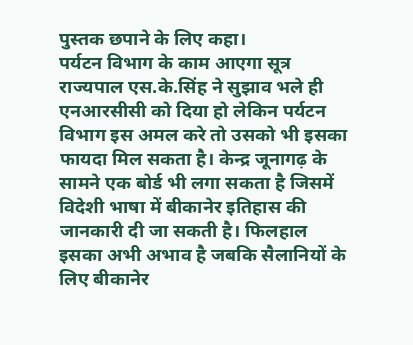पुस्तक छपाने के लिए कहा।
पर्यटन विभाग के काम आएगा सूत्र
राज्यपाल एस.के.सिंह ने सुझाव भले ही एनआरसीसी को दिया हो लेकिन पर्यटन विभाग इस अमल करे तो उसको भी इसका फायदा मिल सकता है। केन्द्र जूनागढ़ के सामने एक बोर्ड भी लगा सकता है जिसमें विदेशी भाषा में बीकानेर इतिहास की जानकारी दी जा सकती है। फिलहाल इसका अभी अभाव है जबकि सैलानियों के लिए बीकानेर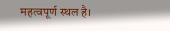महत्वपूर्ण स्थल है।